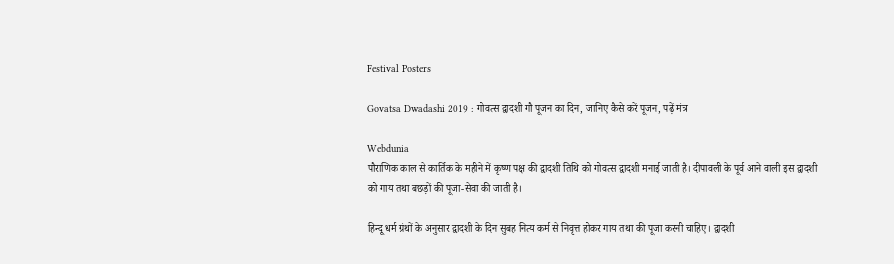Festival Posters

Govatsa Dwadashi 2019 : गोवत्स द्वादशी गौ पूजन का दिन, जानिए कैसे करें पूजन, पढ़ें मंत्र

Webdunia
पौराणिक काल से कार्तिक के महीने में कृष्ण पक्ष की द्वादशी तिथि को गोवत्स द्वादशी मनाई जाती है। दीपावली के पूर्व आने वाली इस द्वादशी को गाय तथा बछड़ों की पूजा-सेवा की जाती है।

हिन्दू धर्म ग्रंथों के अनुसार द्वादशी के दिन सुबह नित्य कर्म से निवृत्त होकर गाय तथा की पूजा करनी चाहिए। द्वादशी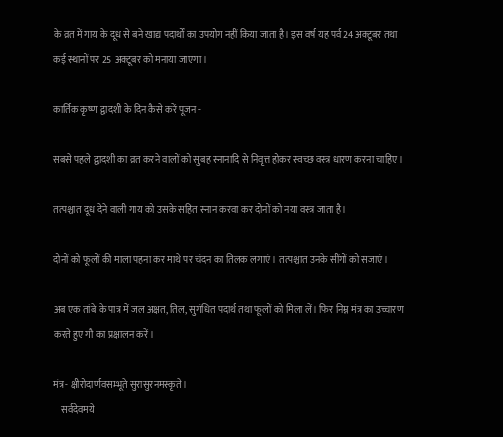के व्रत में गाय के दूध से बने खाद्य पदार्थों का उपयोग नहीं किया जाता है। इस वर्ष यह पर्व 24 अक्टूबर तथा कई स्थानों पर 25 अक्टूबर को मनाया जाएगा।

कार्तिक कृष्ण द्वादशी के दिन कैसे करें पूजन -

सबसे पहले द्वादशी का व्रत करने वालों को सुबह स्नानादि से निवृत्त होकर स्वच्छ वस्त्र धारण करना चाहिए।

त‍त्पश्चात दूध देने वाली गाय को उसके सहित स्नान करवा कर दोनों को नया वस्त्र जाता है।

दोनों को फूलों की माला पहना कर माथे पर चंदन का तिलक लगाएं। तत्पश्चात उनके सींगों को सजाएं।

अब एक तांबे के पात्र में जल अक्षत, तिल, सुगंधित पदार्थ तथा फूलों को मिला लें। फिर निम्न मंत्र का उच्चारण करते हुए गौ का प्रक्षालन करें।

मंत्र- क्षीरोदार्णवसम्भूते सुरासुरनमस्कृते।
    सर्वदेवमये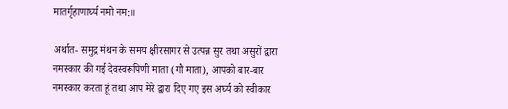मातर्गृहाणार्घ्य नमो नम:॥

अर्थात- समुद्र मंथन के समय क्षीरसागर से उत्पन्न सुर तथा असुरों द्वारा नमस्कार की गई देवस्वरूपिणी माता (गौ माता), आपको बार-बार नमस्कार करता हूं तथा आप मेरे द्वारा दिए गए इस अर्घ्य को स्वीकार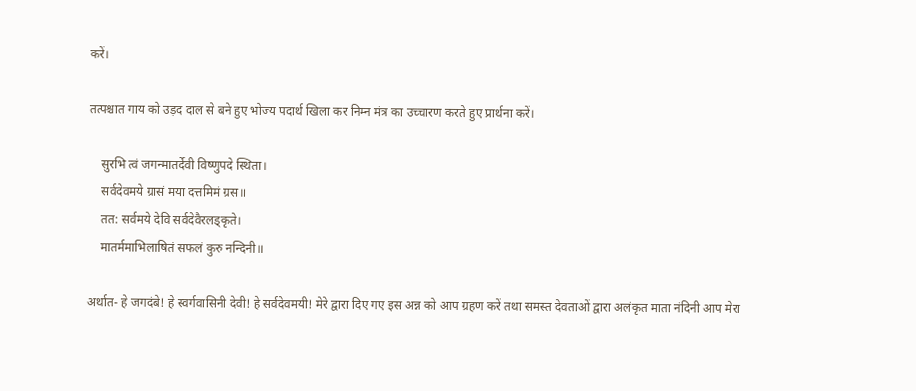करें।

तत्पश्चात गाय को उड़द दाल से बने हुए भोज्य पदार्थ खिला कर निम्न मंत्र का उच्चारण करते हुए प्रार्थना करें।

    सुरभि त्वं जगन्मातर्देवी विष्णुपदे स्थिता।
    सर्वदेवमये ग्रासं मया दत्तमिमं ग्रस॥
    तत: सर्वमये देवि सर्वदेवैरलड्कृते।
    मातर्ममाभिलाषितं सफलं कुरु नन्दिनी॥

अर्थात- हे जगदंबे! हे स्वर्गवासिनी देवी! हे सर्वदेवमयी! मेरे द्वारा दिए गए इस अन्न को आप ग्रहण करें तथा समस्त देवताओं द्वारा अलंकृत माता नंदिनी आप मेरा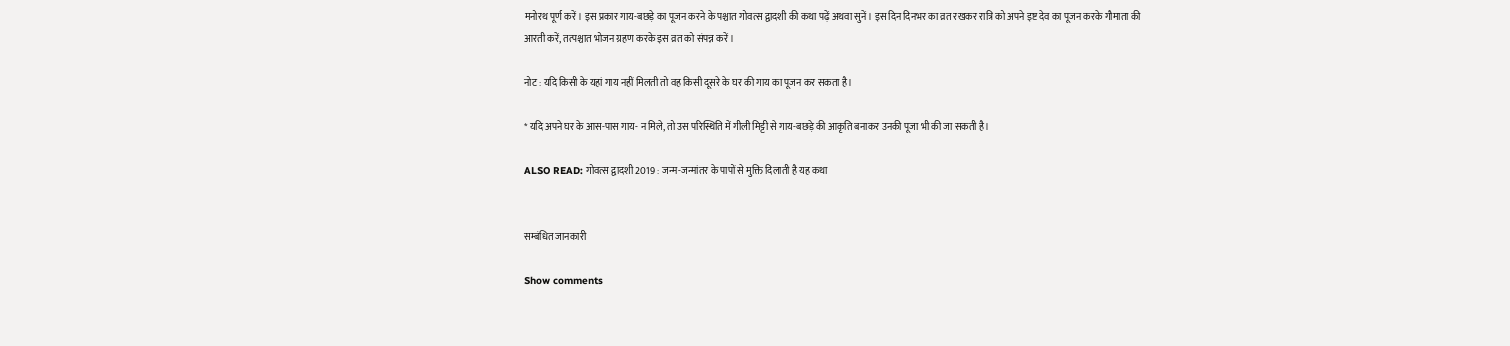मनोरथ पूर्ण करें। इस प्रकार गाय-बछड़े का पूजन करने के पश्चात गोवत्स द्वादशी की कथा पढ़ें अथवा सुनें। इस दिन दिनभर का व्रत रखकर रात्रि को अपने इष्ट देव का पूजन करके गौमाता की आरती करें, तत्पश्चात भोजन ग्रहण करके इस व्रत को संपन्न करें।

नोट : यदि किसी के यहां गाय नहीं मिलती तो वह किसी दूसरे के घर की गाय का पूजन कर सकता है।

* यदि अपने घर के आस-पास गाय- न मिले, तो उस परिस्थिति में गीली मिट्टी से गाय-बछड़े की आकृति बनाकर उनकी पूजा भी की जा सकती है।

ALSO READ: गोवत्स द्वादशी 2019 : जन्म-जन्मांतर के पापों से मुक्ति दिलाती है यह कथा


सम्बंधित जानकारी

Show comments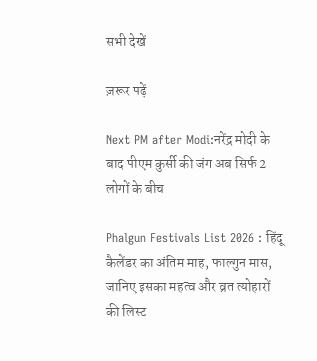सभी देखें

ज़रूर पढ़ें

Next PM after Modi:नरेंद्र मोदी के बाद पीएम कुर्सी की जंग अब सिर्फ 2 लोगों के बीच

Phalgun Festivals List 2026 : हिंदू कैलेंडर का अंतिम माह, फाल्गुन मास, जानिए इसका महत्व और व्रत त्योहारों की लिस्ट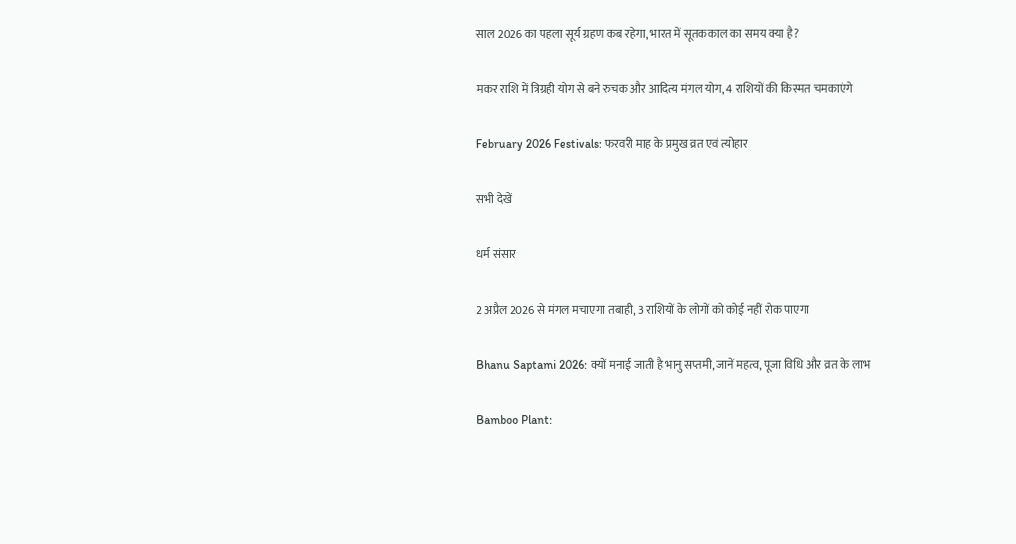साल 2026 का पहला सूर्य ग्रहण कब रहेगा, भारत में सूतककाल का समय क्या है?

मकर राशि में त्रिग्रही योग से बने रुचक और आदित्य मंगल योग, 4 राशियों की किस्मत चमकाएंगे

February 2026 Festivals: फरवरी माह के प्रमुख व्रत एवं त्योहार

सभी देखें

धर्म संसार

2 अप्रैल 2026 से मंगल मचाएगा तबाही, 3 राशियों के लोगों को कोई नहीं रोक पाएगा

Bhanu Saptami 2026: क्यों मनाई जाती है भानु सप्तमी, जानें महत्व, पूजा विधि और व्रत के लाभ

Bamboo Plant: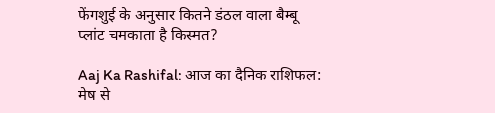फेंगशुई के अनुसार कितने डंठल वाला बैम्बू प्लांट चमकाता है किस्मत?

Aaj Ka Rashifal: आज का दैनिक राशिफल: मेष से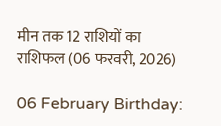मीन तक 12 राशियों का राशिफल (06 फरवरी, 2026)

06 February Birthday: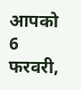आपको 6 फरवरी,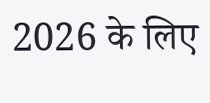2026 के लिए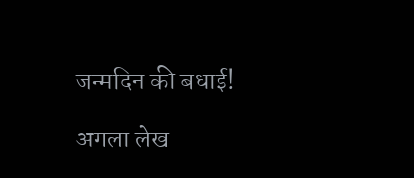जन्मदिन की बधाई!

अगला लेख